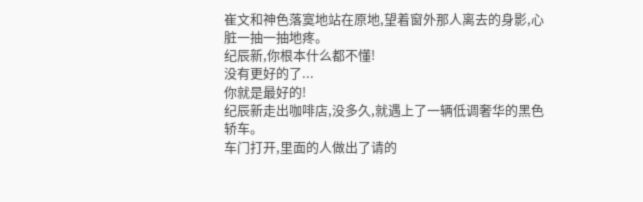崔文和神色落寞地站在原地,望着窗外那人离去的身影,心脏一抽一抽地疼。
纪辰新,你根本什么都不懂!
没有更好的了...
你就是最好的!
纪辰新走出咖啡店,没多久,就遇上了一辆低调奢华的黑色轿车。
车门打开,里面的人做出了请的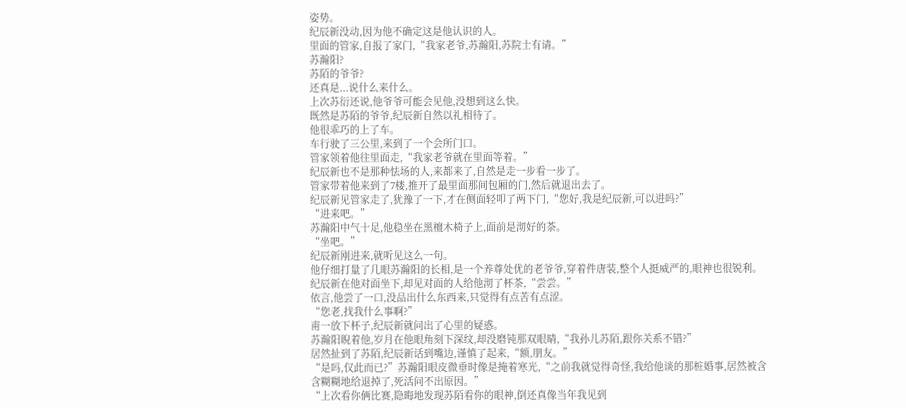姿势。
纪辰新没动,因为他不确定这是他认识的人。
里面的管家,自报了家门,“我家老爷,苏瀚阳,苏院士有请。”
苏瀚阳?
苏陌的爷爷?
还真是...说什么来什么。
上次苏衍还说,他爷爷可能会见他,没想到这么快。
既然是苏陌的爷爷,纪辰新自然以礼相待了。
他很乖巧的上了车。
车行驶了三公里,来到了一个会所门口。
管家领着他往里面走,“我家老爷就在里面等着。”
纪辰新也不是那种怯场的人,来都来了,自然是走一步看一步了。
管家带着他来到了7楼,推开了最里面那间包厢的门,然后就退出去了。
纪辰新见管家走了,犹豫了一下,才在侧面轻叩了两下门,“您好,我是纪辰新,可以进吗?”
“进来吧。”
苏瀚阳中气十足,他稳坐在黑檀木椅子上,面前是沏好的茶。
“坐吧。”
纪辰新刚进来,就听见这么一句。
他仔细打量了几眼苏瀚阳的长相,是一个养尊处优的老爷爷,穿着件唐装,整个人挺威严的,眼神也很锐利。
纪辰新在他对面坐下,却见对面的人给他沏了杯茶,“尝尝。”
依言,他尝了一口,没品出什么东西来,只觉得有点苦有点涩。
“您老,找我什么事啊?”
甫一放下杯子,纪辰新就问出了心里的疑惑。
苏瀚阳睨着他,岁月在他眼角刻下深纹,却没磨钝那双眼睛,“我孙儿苏陌,跟你关系不错?”
居然扯到了苏陌,纪辰新话到嘴边,谨慎了起来,“额,朋友。”
“是吗,仅此而已?”苏瀚阳眼皮微垂时像是掩着寒光,“之前我就觉得奇怪,我给他谈的那桩婚事,居然被含含糊糊地给退掉了,死活问不出原因。”
“上次看你俩比赛,隐晦地发现苏陌看你的眼神,倒还真像当年我见到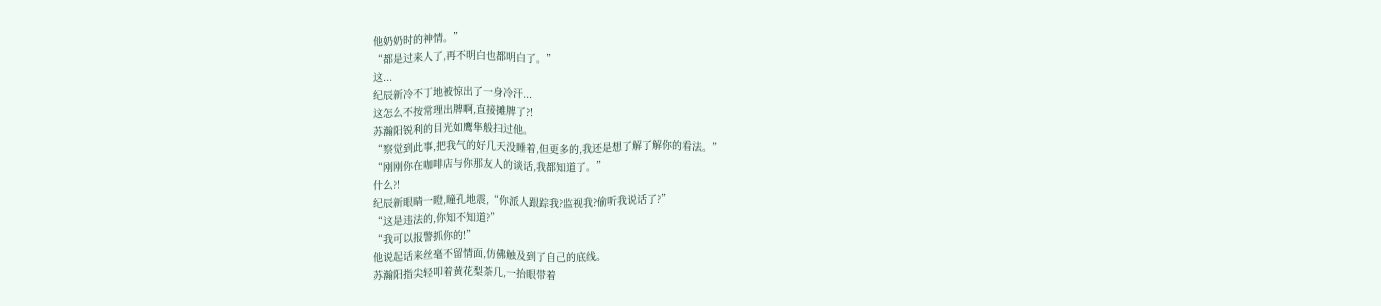他奶奶时的神情。”
“都是过来人了,再不明白也都明白了。”
这...
纪辰新冷不丁地被惊出了一身冷汗...
这怎么不按常理出牌啊,直接摊牌了?!
苏瀚阳锐利的目光如鹰隼般扫过他。
“察觉到此事,把我气的好几天没睡着,但更多的,我还是想了解了解你的看法。”
“刚刚你在咖啡店与你那友人的谈话,我都知道了。”
什么?!
纪辰新眼睛一瞪,瞳孔地震,“你派人跟踪我?监视我?偷听我说话了?”
“这是违法的,你知不知道?”
“我可以报警抓你的!”
他说起话来丝毫不留情面,仿佛触及到了自己的底线。
苏瀚阳指尖轻叩着黄花梨茶几,一抬眼带着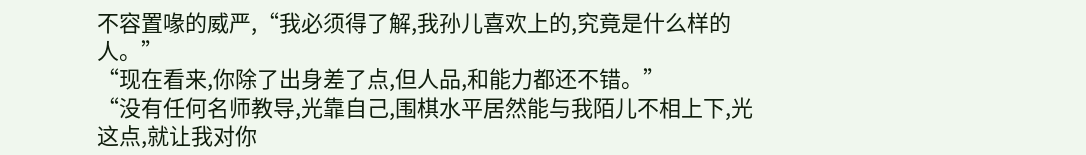不容置喙的威严,“我必须得了解,我孙儿喜欢上的,究竟是什么样的人。”
“现在看来,你除了出身差了点,但人品,和能力都还不错。”
“没有任何名师教导,光靠自己,围棋水平居然能与我陌儿不相上下,光这点,就让我对你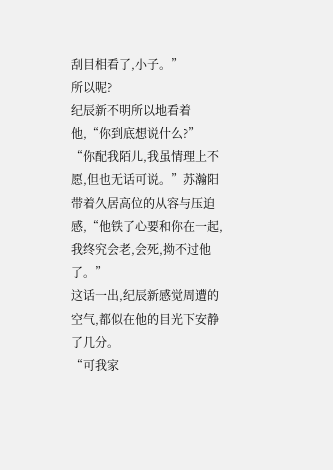刮目相看了,小子。”
所以呢?
纪辰新不明所以地看着他,“你到底想说什么?”
“你配我陌儿,我虽情理上不愿,但也无话可说。”苏瀚阳带着久居高位的从容与压迫感,“他铁了心要和你在一起,我终究会老,会死,拗不过他了。”
这话一出,纪辰新感觉周遭的空气,都似在他的目光下安静了几分。
“可我家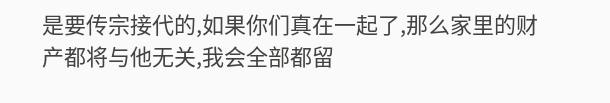是要传宗接代的,如果你们真在一起了,那么家里的财产都将与他无关,我会全部都留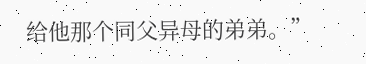给他那个同父异母的弟弟。”